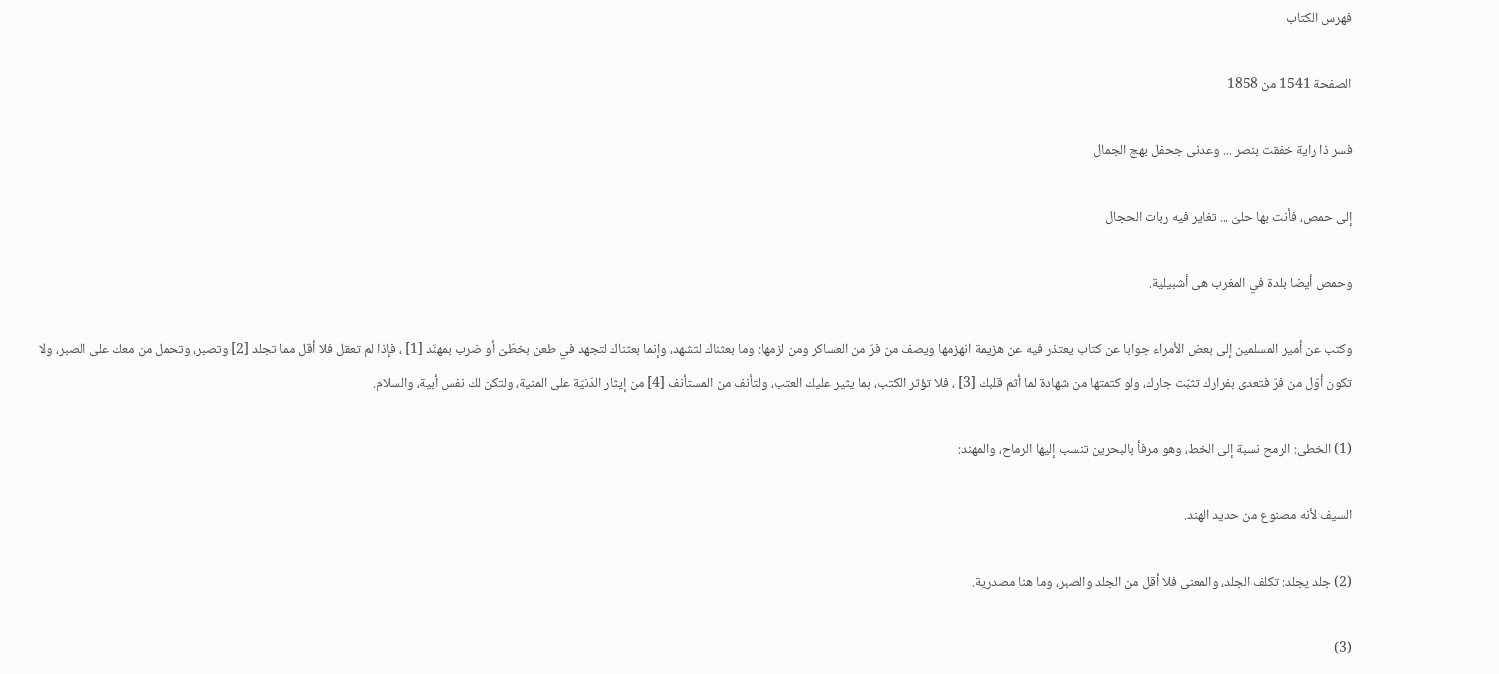فهرس الكتاب

الصفحة 1541 من 1858

فسر ذا راية خفقت بنصر ... وعدنى جحفل بهج الجمال

إلى حمص، فأنت بها حلىّ ... تغاير فيه ربات الحجال

وحمص أيضا بلدة في المغرب هى أشبيلية.

وكتب عن أمير المسلمين إلى بعض الأمراء جوابا عن كتاب يعتذر فيه عن هزيمة انهزمها ويصف من فرّ من العساكر ومن لزمها: وما بعثناك لتشهد، وإنما بعثناك لتجهد في طعن بخطّىّ أو ضرب بمهنّد [1] ، فإذا لم تعقل فلا أقل مما تجلد [2] وتصبر، وتحمل من معك على الصبر، ولا تكون أوّل من فرّ فتعدى بفرارك تثبّت جارك، ولو كتمتها من شهادة لما أثم قلبك [3] ، فلا تؤثر الكتب، بما يثير عليك العتب، ولتأنف من المستأنف [4] من إيثار الدّنيّة على المنية، ولتكن لك نفس أبية، والسلام.

(1) الخطى: الرمح نسبة إلى الخط، وهو مرفأ بالبحرين تنسب إليها الرماح، والمهند:

السيف لأنه مصنوع من حديد الهند.

(2) جلد يجلد: تكلف الجلد، والمعنى فلا أقل من الجلد والصبر، وما هنا مصدرية.

(3)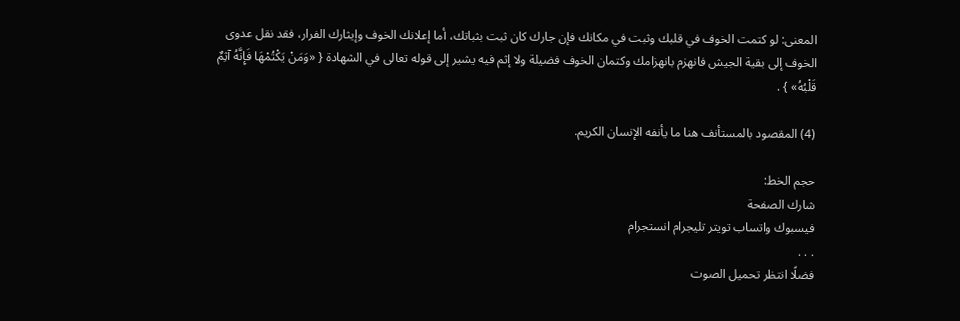المعنى: لو كتمت الخوف في قلبك وثبت في مكانك فإن جارك كان ثبت بثباتك، أما إعلانك الخوف وإيثارك الفرار، فقد نقل عدوى الخوف إلى بقية الجيش فانهزم بانهزامك وكتمان الخوف فضيلة ولا إثم فيه يشير إلى قوله تعالى في الشهادة { «وَمَنْ يَكْتُمْهَا فَإِنَّهُ آثِمٌ قَلْبُهُ» } .

(4) المقصود بالمستأنف هنا ما يأنفه الإنسان الكريم.

حجم الخط:
شارك الصفحة
فيسبوك واتساب تويتر تليجرام انستجرام
. . .
فضلًا انتظر تحميل الصوت